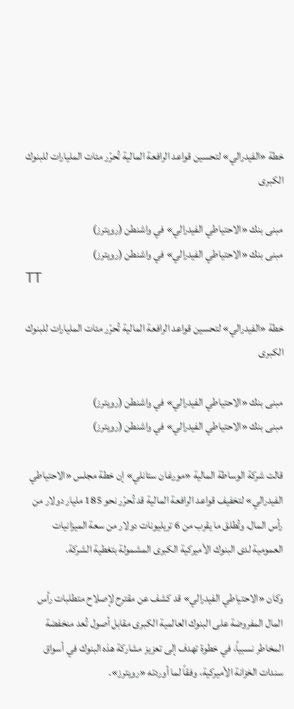خطة «الفيدرالي» لتحسين قواعد الرافعة المالية تُحرّر مئات المليارات للبنوك الكبرى

مبنى بنك «الاحتياطي الفيدرالي» في واشنطن (رويترز)
مبنى بنك «الاحتياطي الفيدرالي» في واشنطن (رويترز)
TT

خطة «الفيدرالي» لتحسين قواعد الرافعة المالية تُحرّر مئات المليارات للبنوك الكبرى

مبنى بنك «الاحتياطي الفيدرالي» في واشنطن (رويترز)
مبنى بنك «الاحتياطي الفيدرالي» في واشنطن (رويترز)

قالت شركة الوساطة المالية «مورغان ستانلي» إن خطة مجلس «الاحتياطي الفيدرالي» لتخفيف قواعد الرافعة المالية قد تُحرّر نحو 185 مليار دولار من رأس المال، وتُطلق ما يقرب من 6 تريليونات دولار من سعة الميزانيات العمومية لدى البنوك الأميركية الكبرى المشمولة بتغطية الشركة.

وكان «الاحتياطي الفيدرالي» قد كشف عن مقترح لإصلاح متطلبات رأس المال المفروضة على البنوك العالمية الكبرى مقابل أصول تُعد منخفضة المخاطر نسبياً، في خطوة تهدف إلى تعزيز مشاركة هذه البنوك في أسواق سندات الخزانة الأميركية، وفقاً لما أوردته «رويترز».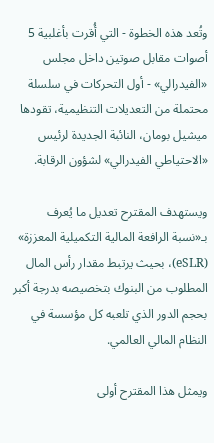وتُعد هذه الخطوة - التي أُقرت بأغلبية 5 أصوات مقابل صوتين داخل مجلس «الفيدرالي» - أول التحركات في سلسلة محتملة من التعديلات التنظيمية، تقودها ميشيل بومان، النائبة الجديدة لرئيس «الاحتياطي الفيدرالي» لشؤون الرقابة.

ويستهدف المقترح تعديل ما يُعرف بـ«نسبة الرافعة المالية التكميلية المعززة» (eSLR)، بحيث يرتبط مقدار رأس المال المطلوب من البنوك بتخصيصه بدرجة أكبر بحجم الدور الذي تلعبه كل مؤسسة في النظام المالي العالمي.

ويمثل هذا المقترح أولى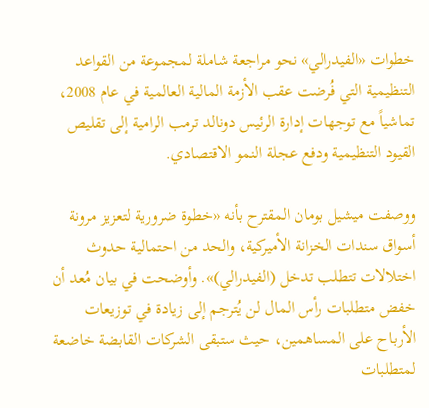خطوات «الفيدرالي» نحو مراجعة شاملة لمجموعة من القواعد التنظيمية التي فُرضت عقب الأزمة المالية العالمية في عام 2008، تماشياً مع توجهات إدارة الرئيس دونالد ترمب الرامية إلى تقليص القيود التنظيمية ودفع عجلة النمو الاقتصادي.

ووصفت ميشيل بومان المقترح بأنه «خطوة ضرورية لتعزيز مرونة أسواق سندات الخزانة الأميركية، والحد من احتمالية حدوث اختلالات تتطلب تدخل (الفيدرالي)». وأوضحت في بيان مُعد أن خفض متطلبات رأس المال لن يُترجم إلى زيادة في توزيعات الأرباح على المساهمين، حيث ستبقى الشركات القابضة خاضعة لمتطلبات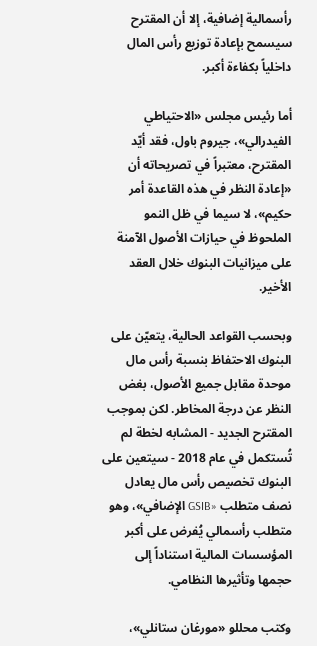رأسمالية إضافية، إلا أن المقترح سيسمح بإعادة توزيع رأس المال داخلياً بكفاءة أكبر.

أما رئيس مجلس «الاحتياطي الفيدرالي»، جيروم باول، فقد أيّد المقترح، معتبراً في تصريحاته أن «إعادة النظر في هذه القاعدة أمر حكيم»، لا سيما في ظل النمو الملحوظ في حيازات الأصول الآمنة على ميزانيات البنوك خلال العقد الأخير.

وبحسب القواعد الحالية، يتعيّن على البنوك الاحتفاظ بنسبة رأس مال موحدة مقابل جميع الأصول، بغض النظر عن درجة المخاطر. لكن بموجب المقترح الجديد - المشابه لخطة لم تُستكمل في عام 2018 - سيتعين على البنوك تخصيص رأس مال يعادل نصف متطلب «GSIB الإضافي»، وهو متطلب رأسمالي يُفرض على أكبر المؤسسات المالية استناداً إلى حجمها وتأثيرها النظامي.

وكتب محللو «مورغان ستانلي»،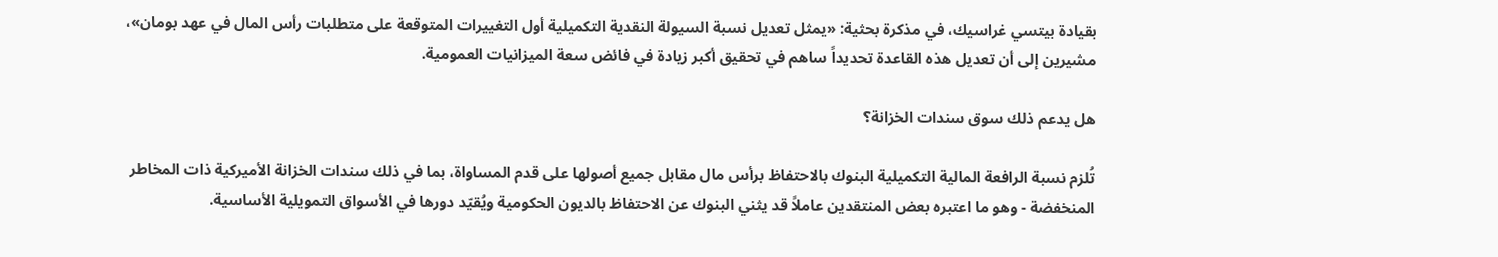بقيادة بيتسي غراسيك، في مذكرة بحثية: «يمثل تعديل نسبة السيولة النقدية التكميلية أول التغييرات المتوقعة على متطلبات رأس المال في عهد بومان»، مشيرين إلى أن تعديل هذه القاعدة تحديداً ساهم في تحقيق أكبر زيادة في فائض سعة الميزانيات العمومية.

هل يدعم ذلك سوق سندات الخزانة؟

تُلزم نسبة الرافعة المالية التكميلية البنوك بالاحتفاظ برأس مال مقابل جميع أصولها على قدم المساواة، بما في ذلك سندات الخزانة الأميركية ذات المخاطر المنخفضة - وهو ما اعتبره بعض المنتقدين عاملاً قد يثني البنوك عن الاحتفاظ بالديون الحكومية ويُقيّد دورها في الأسواق التمويلية الأساسية.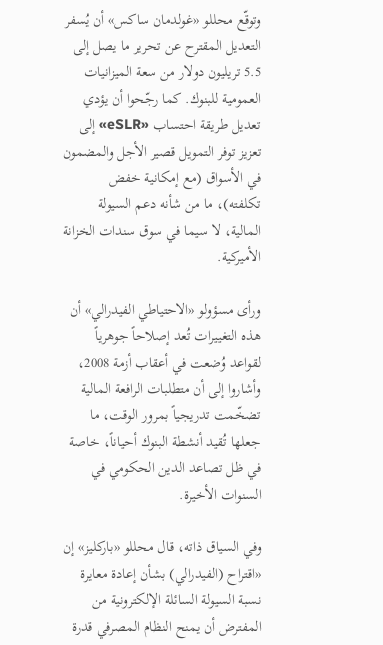وتوقّع محللو «غولدمان ساكس» أن يُسفر التعديل المقترح عن تحرير ما يصل إلى 5.5 تريليون دولار من سعة الميزانيات العمومية للبنوك. كما رجّحوا أن يؤدي تعديل طريقة احتساب «eSLR» إلى تعزيز توفر التمويل قصير الأجل والمضمون في الأسواق (مع إمكانية خفض تكلفته)، ما من شأنه دعم السيولة المالية، لا سيما في سوق سندات الخزانة الأميركية.

ورأى مسؤولو «الاحتياطي الفيدرالي» أن هذه التغييرات تُعد إصلاحاً جوهرياً لقواعد وُضعت في أعقاب أزمة 2008، وأشاروا إلى أن متطلبات الرافعة المالية تضخّمت تدريجياً بمرور الوقت، ما جعلها تُقيد أنشطة البنوك أحياناً، خاصة في ظل تصاعد الدين الحكومي في السنوات الأخيرة.

وفي السياق ذاته، قال محللو «باركليز» إن «اقتراح (الفيدرالي) بشأن إعادة معايرة نسبة السيولة السائلة الإلكترونية من المفترض أن يمنح النظام المصرفي قدرة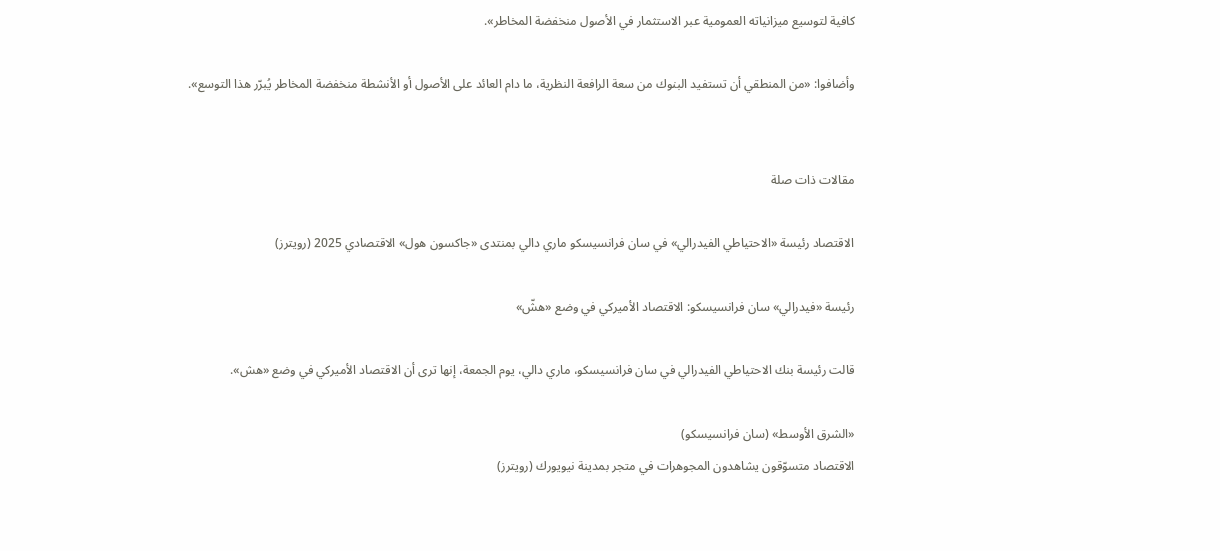كافية لتوسيع ميزانياته العمومية عبر الاستثمار في الأصول منخفضة المخاطر».

وأضافوا: «من المنطقي أن تستفيد البنوك من سعة الرافعة النظرية، ما دام العائد على الأصول أو الأنشطة منخفضة المخاطر يُبرّر هذا التوسع».


مقالات ذات صلة

الاقتصاد رئيسة «الاحتياطي الفيدرالي» في سان فرانسيسكو ماري دالي بمنتدى «جاكسون هول» الاقتصادي 2025 (رويترز)

رئيسة «فيدرالي» سان فرانسيسكو: الاقتصاد الأميركي في وضع «هشّ»

قالت رئيسة بنك الاحتياطي الفيدرالي في سان فرانسيسكو، ماري دالي، يوم الجمعة، إنها ترى أن الاقتصاد الأميركي في وضع «هش».

«الشرق الأوسط» (سان فرانسيسكو)
الاقتصاد متسوّقون يشاهدون المجوهرات في متجر بمدينة نيويورك (رويترز)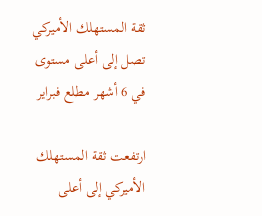ثقة المستهلك الأميركي تصل إلى أعلى مستوى في 6 أشهر مطلع فبراير

ارتفعت ثقة المستهلك الأميركي إلى أعلى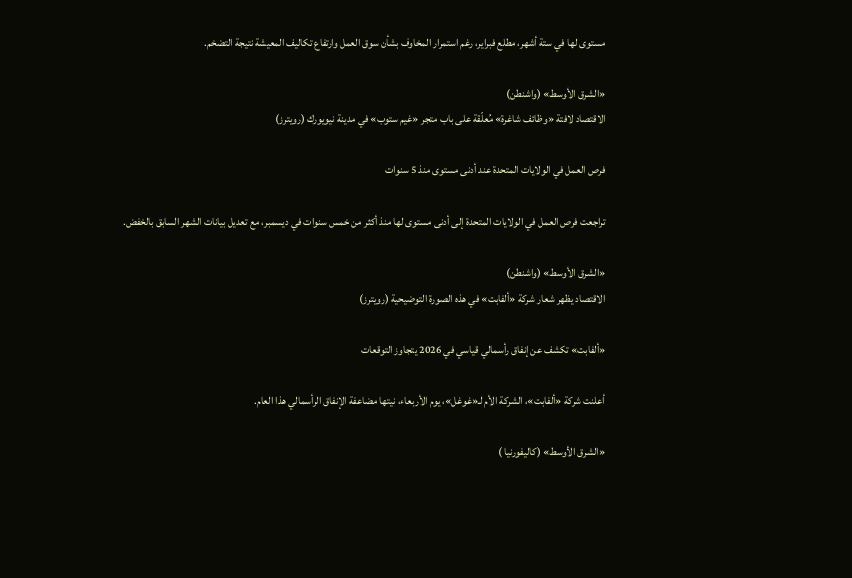مستوى لها في ستة أشهر، مطلع فبراير، رغم استمرار المخاوف بشأن سوق العمل وارتفاع تكاليف المعيشة نتيجة التضخم.

«الشرق الأوسط» (واشنطن)
الاقتصاد لافتة «وظائف شاغرة» مُعلّقة على باب متجر «غيم ستوب» في مدينة نيويورك (رويترز)

فرص العمل في الولايات المتحدة عند أدنى مستوى منذ 5 سنوات

تراجعت فرص العمل في الولايات المتحدة إلى أدنى مستوى لها منذ أكثر من خمس سنوات في ديسمبر، مع تعديل بيانات الشهر السابق بالخفض.

«الشرق الأوسط» (واشنطن)
الاقتصاد يظهر شعار شركة «ألفابت» في هذه الصورة التوضيحية (رويترز)

«ألفابت» تكشف عن إنفاق رأسمالي قياسي في 2026 يتجاوز التوقعات

أعلنت شركة «ألفابت»، الشركة الأم لـ«غوغل»، يوم الأربعاء، نيتها مضاعفة الإنفاق الرأسمالي هذا العام.

«الشرق الأوسط» (كاليفورنيا )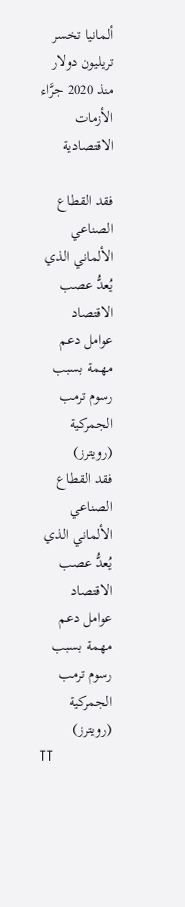ألمانيا تخسر تريليون دولار منذ 2020 جرَّاء الأزمات الاقتصادية

فقد القطاع الصناعي الألماني الذي يُعدُّ عصب الاقتصاد عوامل دعم مهمة بسبب رسوم ترمب الجمركية (رويترز)
فقد القطاع الصناعي الألماني الذي يُعدُّ عصب الاقتصاد عوامل دعم مهمة بسبب رسوم ترمب الجمركية (رويترز)
TT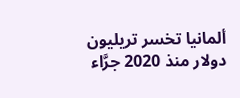ألمانيا تخسر تريليون دولار منذ 2020 جرَّاء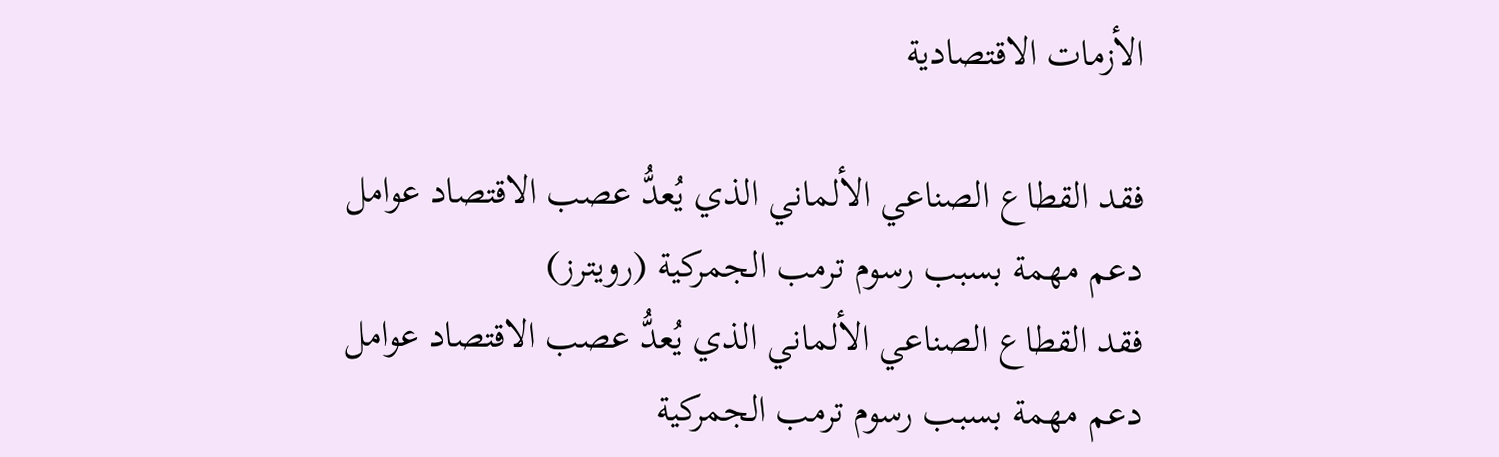الأزمات الاقتصادية

فقد القطاع الصناعي الألماني الذي يُعدُّ عصب الاقتصاد عوامل دعم مهمة بسبب رسوم ترمب الجمركية (رويترز)
فقد القطاع الصناعي الألماني الذي يُعدُّ عصب الاقتصاد عوامل دعم مهمة بسبب رسوم ترمب الجمركية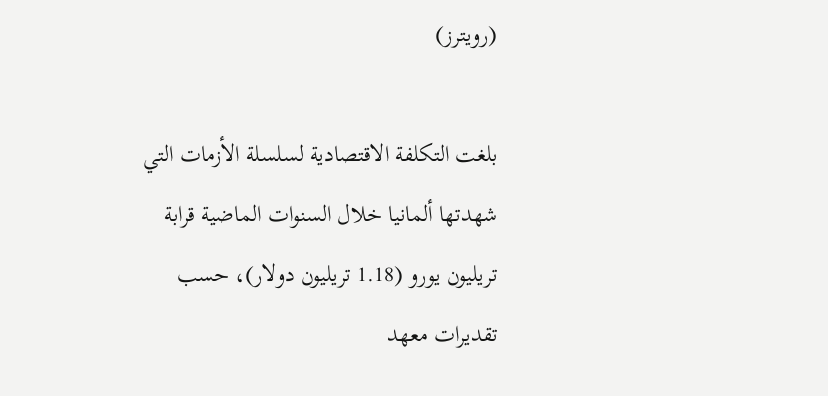(رويترز)

بلغت التكلفة الاقتصادية لسلسلة الأزمات التي شهدتها ألمانيا خلال السنوات الماضية قرابة تريليون يورو (1.18 تريليون دولار)، حسب تقديرات معهد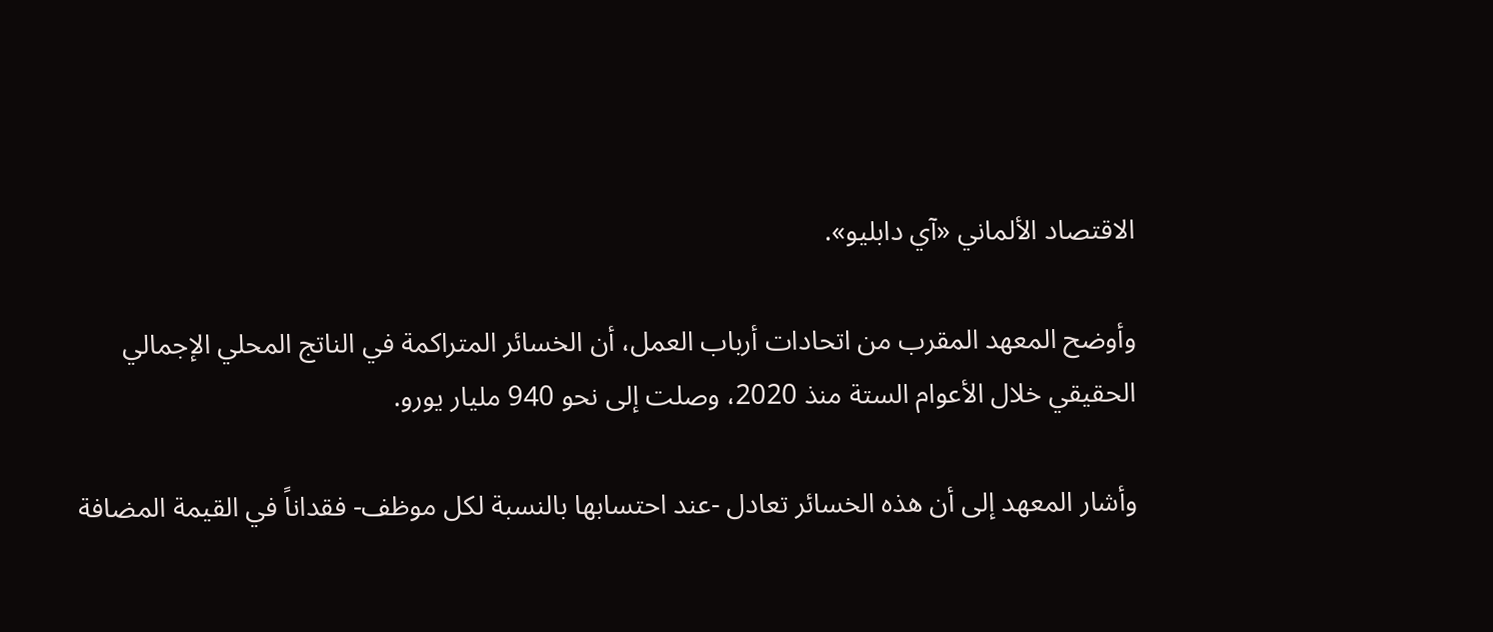الاقتصاد الألماني «آي دابليو».

وأوضح المعهد المقرب من اتحادات أرباب العمل، أن الخسائر المتراكمة في الناتج المحلي الإجمالي الحقيقي خلال الأعوام الستة منذ 2020، وصلت إلى نحو 940 مليار يورو.

وأشار المعهد إلى أن هذه الخسائر تعادل -عند احتسابها بالنسبة لكل موظف- فقداناً في القيمة المضافة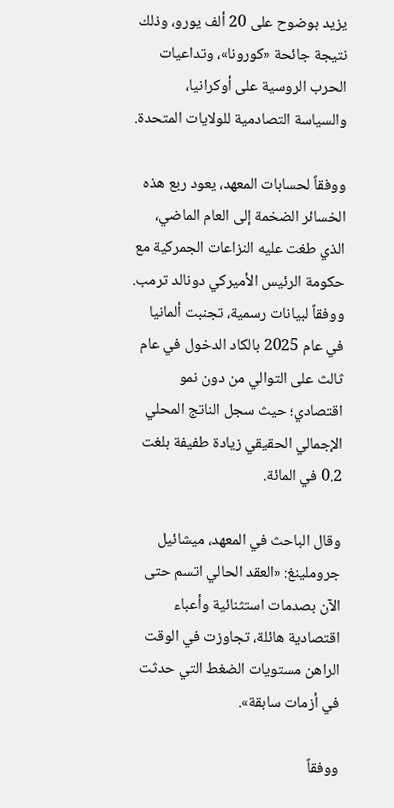يزيد بوضوح على 20 ألف يورو، وذلك نتيجة جائحة «كورونا»، وتداعيات الحرب الروسية على أوكرانيا، والسياسة التصادمية للولايات المتحدة.

ووفقاً لحسابات المعهد، يعود ربع هذه الخسائر الضخمة إلى العام الماضي، الذي طغت عليه النزاعات الجمركية مع حكومة الرئيس الأميركي دونالد ترمب. ووفقاً لبيانات رسمية، تجنبت ألمانيا في عام 2025 بالكاد الدخول في عام ثالث على التوالي من دون نمو اقتصادي؛ حيث سجل الناتج المحلي الإجمالي الحقيقي زيادة طفيفة بلغت 0.2 في المائة.

وقال الباحث في المعهد، ميشائيل جروملينغ: «العقد الحالي اتسم حتى الآن بصدمات استثنائية وأعباء اقتصادية هائلة، تجاوزت في الوقت الراهن مستويات الضغط التي حدثت في أزمات سابقة».

ووفقاً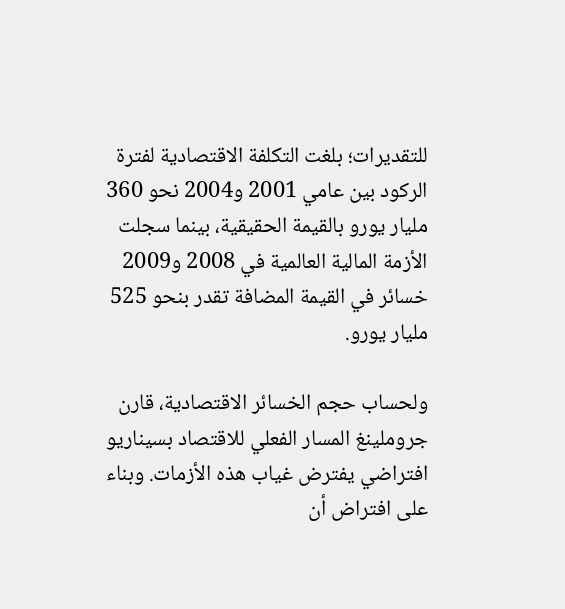للتقديرات؛ بلغت التكلفة الاقتصادية لفترة الركود بين عامي 2001 و2004 نحو 360 مليار يورو بالقيمة الحقيقية، بينما سجلت الأزمة المالية العالمية في 2008 و2009 خسائر في القيمة المضافة تقدر بنحو 525 مليار يورو.

ولحساب حجم الخسائر الاقتصادية، قارن جروملينغ المسار الفعلي للاقتصاد بسيناريو افتراضي يفترض غياب هذه الأزمات. وبناء على افتراض أن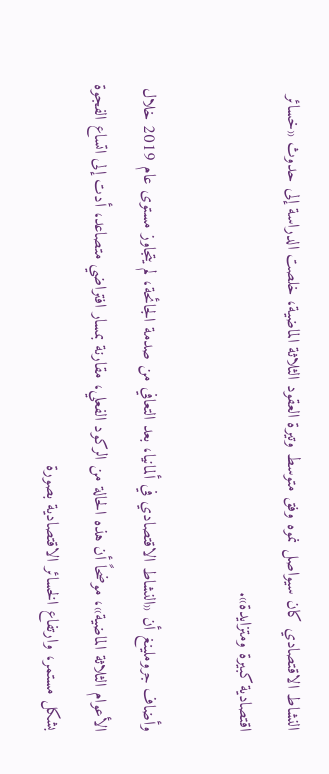النشاط الاقتصادي كان سيواصل نموه وفق متوسط وتيرة العقود الثلاثة الماضية، خلصت الدراسة إلى حدوث «خسائر اقتصادية كبيرة ومتزايدة».

وأضاف جروملينغ أن «النشاط الاقتصادي في ألمانيا، بعد التعافي من صدمة الجائحة، لم يتجاوز مستوى عام 2019 خلال الأعوام الثلاثة الماضية»، موضحاً أن هذه الحالة من الركود الفعلي، مقارنة بمسار افتراضي متصاعد، أدت إلى اتساع الفجوة بشكل مستمر، وارتفاع الخسائر الاقتصادية بصورة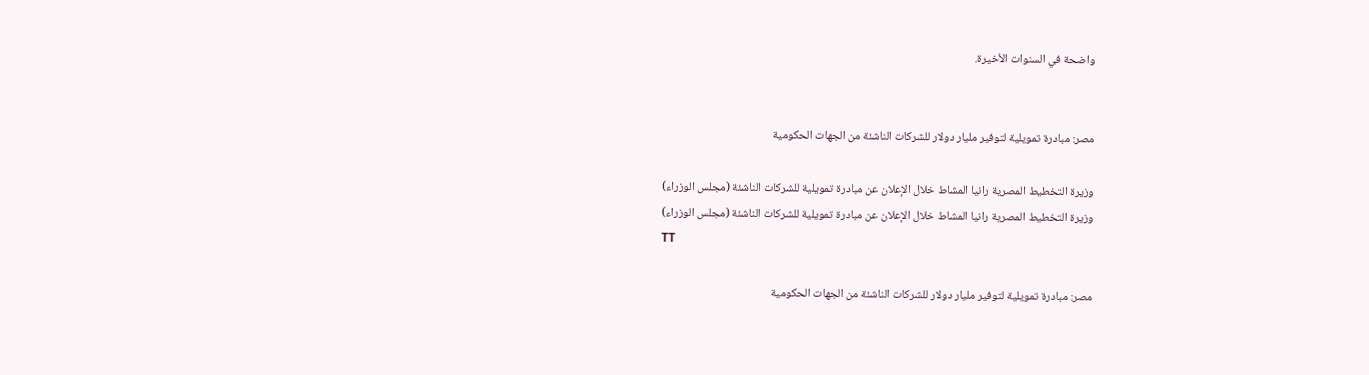واضحة في السنوات الأخيرة.


مصر: مبادرة تمويلية لتوفير مليار دولار للشركات الناشئة من الجهات الحكومية

وزيرة التخطيط المصرية رانيا المشاط خلال الإعلان عن مبادرة تمويلية للشركات الناشئة (مجلس الوزراء)
وزيرة التخطيط المصرية رانيا المشاط خلال الإعلان عن مبادرة تمويلية للشركات الناشئة (مجلس الوزراء)
TT

مصر: مبادرة تمويلية لتوفير مليار دولار للشركات الناشئة من الجهات الحكومية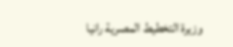وزيرة التخطيط المصرية رانيا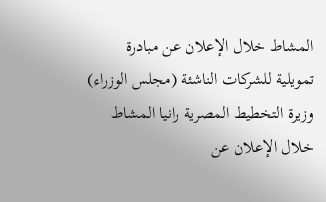المشاط خلال الإعلان عن مبادرة تمويلية للشركات الناشئة (مجلس الوزراء)
وزيرة التخطيط المصرية رانيا المشاط خلال الإعلان عن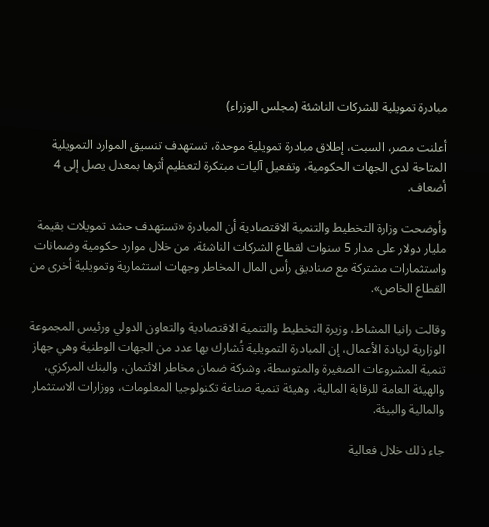مبادرة تمويلية للشركات الناشئة (مجلس الوزراء)

أعلنت مصر، السبت، إطلاق مبادرة تمويلية موحدة، تستهدف تنسيق الموارد التمويلية المتاحة لدى الجهات الحكومية، وتفعيل آليات مبتكرة لتعظيم أثرها بمعدل يصل إلى 4 أضعاف.

وأوضحت وزارة التخطيط والتنمية الاقتصادية أن المبادرة «تستهدف حشد تمويلات بقيمة مليار دولار على مدار 5 سنوات لقطاع الشركات الناشئة، من خلال موارد حكومية وضمانات واستثمارات مشتركة مع صناديق رأس المال المخاطر وجهات استثمارية وتمويلية أخرى من القطاع الخاص».

وقالت رانيا المشاط، وزيرة التخطيط والتنمية الاقتصادية والتعاون الدولي ورئيس المجموعة الوزارية لريادة الأعمال، إن المبادرة التمويلية تُشارك بها عدد من الجهات الوطنية وهي جهاز تنمية المشروعات الصغيرة والمتوسطة، وشركة ضمان مخاطر الائتمان، والبنك المركزي، والهيئة العامة للرقابة المالية، وهيئة تنمية صناعة تكنولوجيا المعلومات، ووزارات الاستثمار والمالية والبيئة.

جاء ذلك خلال فعالية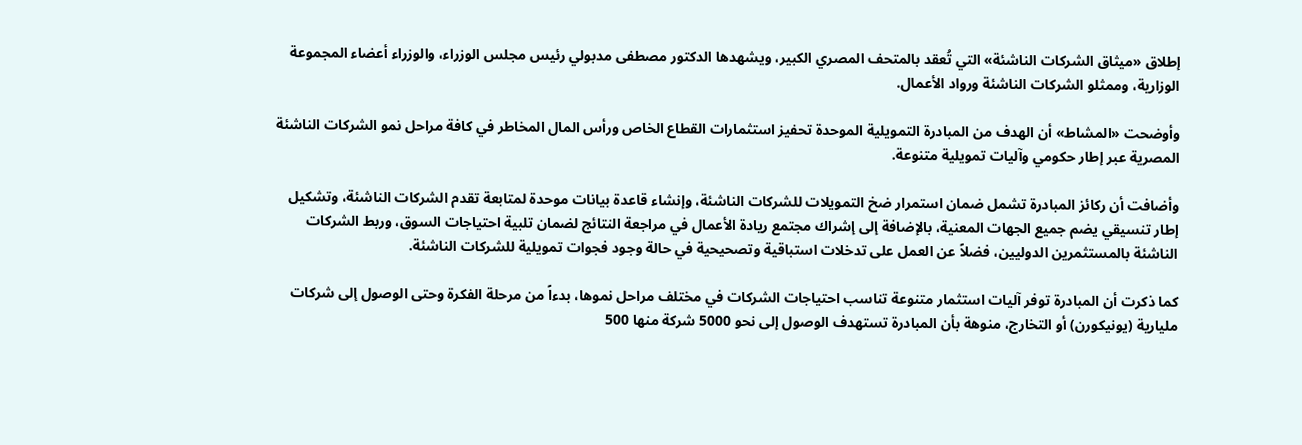إطلاق «ميثاق الشركات الناشئة» التي تُعقد بالمتحف المصري الكبير، ويشهدها الدكتور مصطفى مدبولي رئيس مجلس الوزراء، والوزراء أعضاء المجموعة الوزارية، وممثلو الشركات الناشئة ورواد الأعمال.

وأوضحت «المشاط» أن الهدف من المبادرة التمويلية الموحدة تحفيز استثمارات القطاع الخاص ورأس المال المخاطر في كافة مراحل نمو الشركات الناشئة المصرية عبر إطار حكومي وآليات تمويلية متنوعة.

وأضافت أن ركائز المبادرة تشمل ضمان استمرار ضخ التمويلات للشركات الناشئة، وإنشاء قاعدة بيانات موحدة لمتابعة تقدم الشركات الناشئة، وتشكيل إطار تنسيقي يضم جميع الجهات المعنية، بالإضافة إلى إشراك مجتمع ريادة الأعمال في مراجعة النتائج لضمان تلبية احتياجات السوق، وربط الشركات الناشئة بالمستثمرين الدوليين، فضلاً عن العمل على تدخلات استباقية وتصحيحية في حالة وجود فجوات تمويلية للشركات الناشئة.

كما ذكرت أن المبادرة توفر آليات استثمار متنوعة تناسب احتياجات الشركات في مختلف مراحل نموها، بدءاً من مرحلة الفكرة وحتى الوصول إلى شركات مليارية (يونيكورن) أو التخارج، منوهة بأن المبادرة تستهدف الوصول إلى نحو 5000 شركة منها 500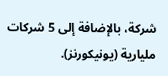شركة، بالإضافة إلى 5 شركات مليارية (يونيكورنز).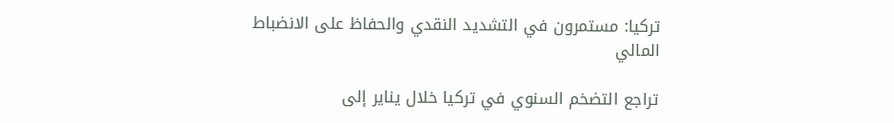تركيا: مستمرون في التشديد النقدي والحفاظ على الانضباط المالي

تراجع التضخم السنوي في تركيا خلال يناير إلى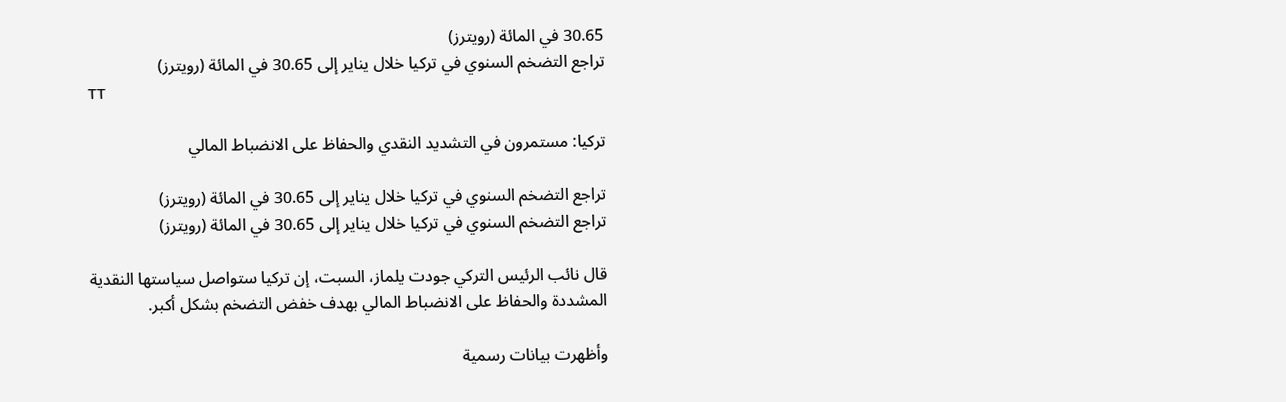30.65 في المائة (رويترز)
تراجع التضخم السنوي في تركيا خلال يناير إلى 30.65 في المائة (رويترز)
TT

تركيا: مستمرون في التشديد النقدي والحفاظ على الانضباط المالي

تراجع التضخم السنوي في تركيا خلال يناير إلى 30.65 في المائة (رويترز)
تراجع التضخم السنوي في تركيا خلال يناير إلى 30.65 في المائة (رويترز)

قال نائب الرئيس التركي جودت يلماز، السبت، إن تركيا ستواصل سياستها النقدية المشددة والحفاظ على الانضباط المالي بهدف خفض التضخم بشكل أكبر.

وأظهرت بيانات رسمية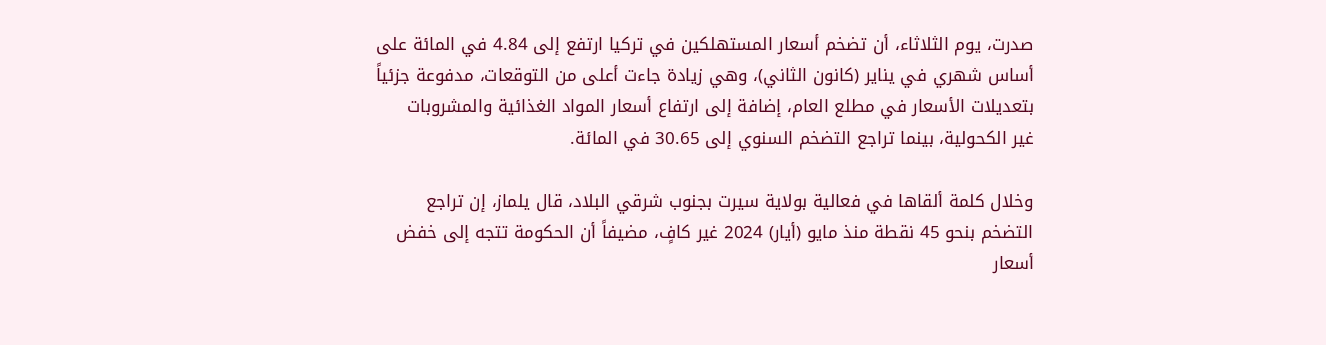صدرت، يوم الثلاثاء، أن تضخم أسعار المستهلكين في تركيا ارتفع إلى 4.84 في المائة على أساس شهري في يناير (كانون الثاني)، وهي زيادة جاءت أعلى من التوقعات، مدفوعة جزئياً بتعديلات الأسعار في ‌مطلع العام، ‌إضافة إلى ارتفاع أسعار ‌المواد الغذائية والمشروبات غير ‌الكحولية، بينما تراجع التضخم السنوي إلى 30.65 في المائة.

وخلال كلمة ألقاها في فعالية بولاية سيرت بجنوب شرقي البلاد، قال يلماز، إن تراجع التضخم بنحو 45 نقطة منذ مايو (أيار) 2024 غير كافٍ، مضيفاً أن الحكومة تتجه إلى خفض أسعار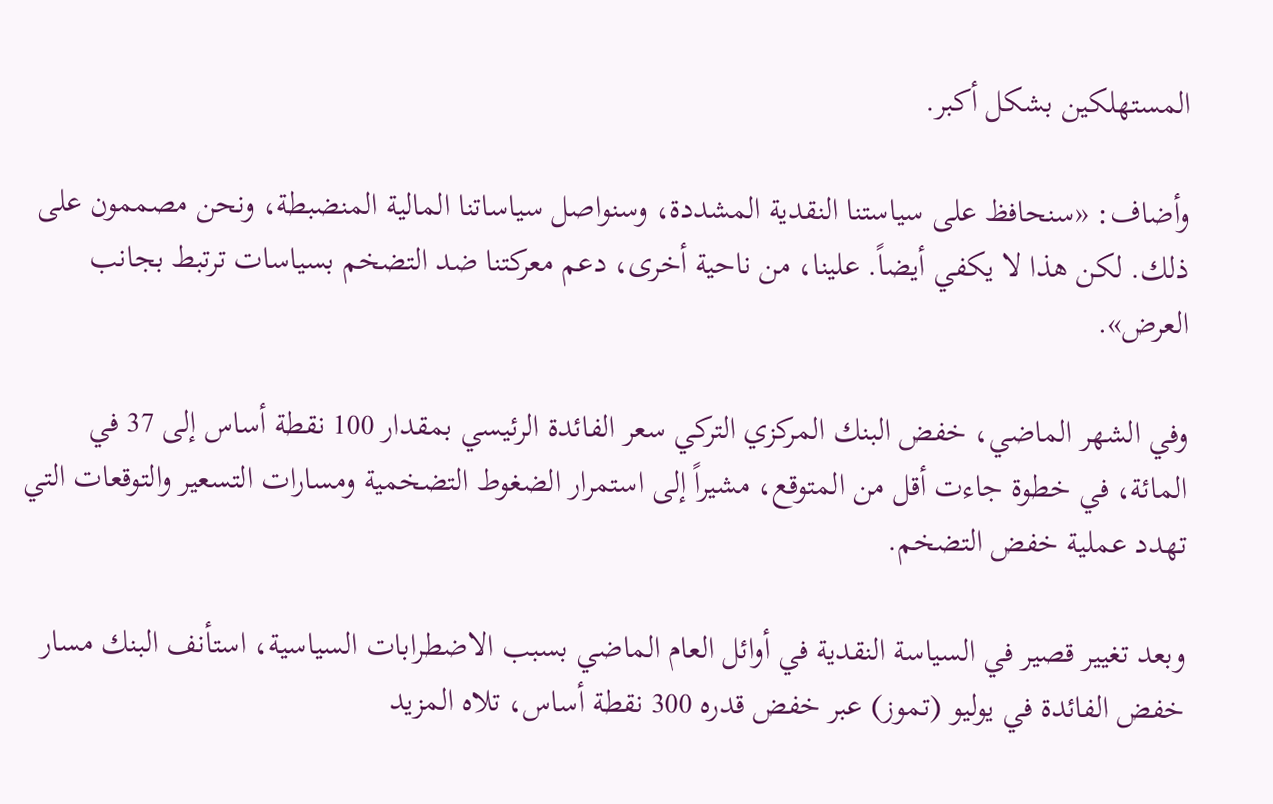المستهلكين بشكل أكبر.

وأضاف: «سنحافظ على سياستنا ‌النقدية المشددة، وسنواصل سياساتنا المالية المنضبطة، ونحن مصممون على ذلك. لكن هذا لا يكفي أيضاً. علينا، من ناحية أخرى، دعم معركتنا ضد التضخم بسياسات ترتبط بجانب العرض».

وفي الشهر الماضي، خفض البنك المركزي التركي سعر الفائدة الرئيسي بمقدار 100 نقطة أساس إلى 37 في المائة، في خطوة جاءت أقل من المتوقع، مشيراً إلى استمرار الضغوط التضخمية ومسارات التسعير والتوقعات التي تهدد عملية خفض التضخم.

وبعد تغيير قصير في السياسة النقدية في أوائل العام الماضي بسبب الاضطرابات السياسية، استأنف البنك مسار خفض الفائدة في يوليو (تموز) عبر خفض قدره 300 نقطة أساس، تلاه المزيد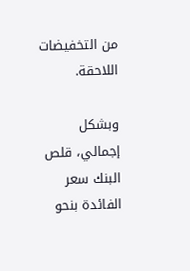من التخفيضات اللاحقة.

وبشكل إجمالي، قلص البنك سعر الفائدة بنحو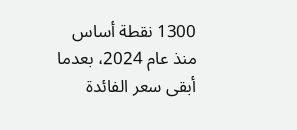1300 نقطة أساس منذ عام 2024، بعدما أبقى سعر الفائدة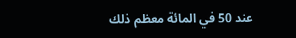عند ‌50 في المائة معظم ذلك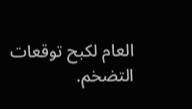العام لكبح توقعات التضخم.